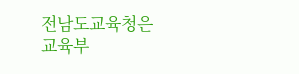전남도교육청은 교육부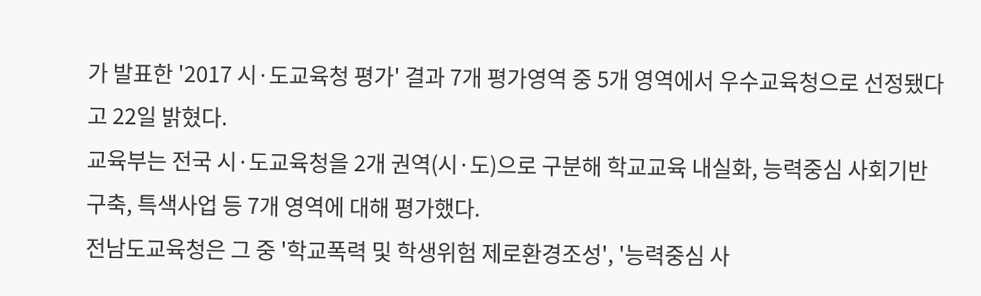가 발표한 '2017 시·도교육청 평가' 결과 7개 평가영역 중 5개 영역에서 우수교육청으로 선정됐다고 22일 밝혔다.
교육부는 전국 시·도교육청을 2개 권역(시·도)으로 구분해 학교교육 내실화, 능력중심 사회기반 구축, 특색사업 등 7개 영역에 대해 평가했다.
전남도교육청은 그 중 '학교폭력 및 학생위험 제로환경조성', '능력중심 사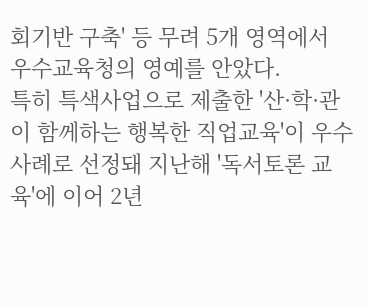회기반 구축' 등 무려 5개 영역에서 우수교육청의 영예를 안았다.
특히 특색사업으로 제출한 '산·학·관이 함께하는 행복한 직업교육'이 우수사례로 선정돼 지난해 '독서토론 교육'에 이어 2년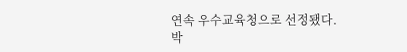연속 우수교육청으로 선정됐다.
박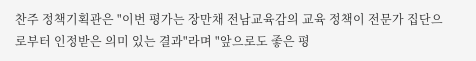찬주 정책기획관은 "이번 평가는 장만채 전남교육감의 교육 정책이 전문가 집단으로부터 인정받은 의미 있는 결과"라며 "앞으로도 좋은 평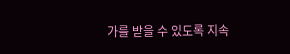가를 받을 수 있도록 지속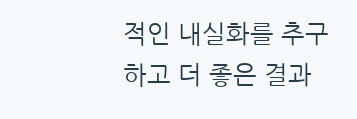적인 내실화를 추구하고 더 좋은 결과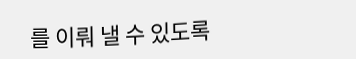를 이뤄 낼 수 있도록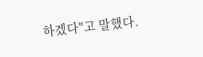하겠다"고 말했다.